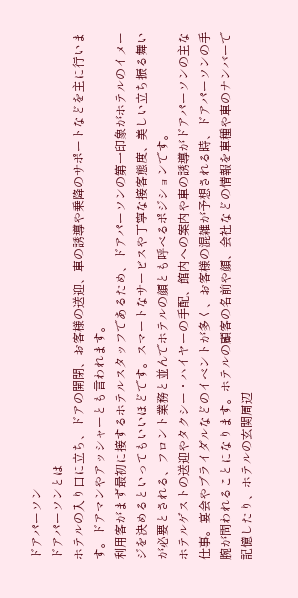ドアパーソン
ドアパーソンとは
ホテルの入り口に立ち、ドアの開閉、お客様の送迎、車の誘導や乗降のサポートなどを主に行います。ドアマンやアッシャーとも言われます。
利用客がまず最初に接するホテルスタッフであるため、ドアパーソンの第一印象がホテルのイメージを決めるといってもいいほどです。スマートなサービスや丁寧な接客態度、美しい立ち振る舞いが必要とされる、フロント業務と並んでホテルの顔とも呼べるポジションです。
ホテルゲストの送迎やタクシー・ハイヤーの手配、館内への案内や車の誘導がドアパーソンの主な仕事。宴会やブライダルなどのイベントが多く、お客様の混雑が予想される時、ドアパーソンの手腕が問われることになります。ホテルの顧客の名前や顔、会社などの情報を車種や車のナンバーで記憶したり、ホテルの玄関周辺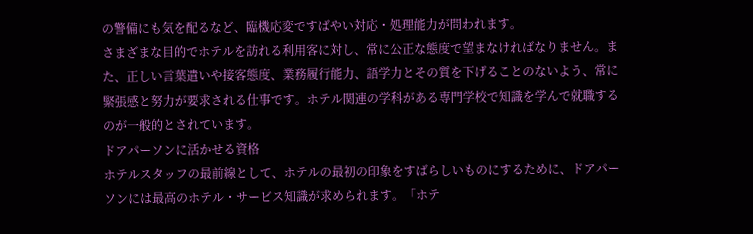の警備にも気を配るなど、臨機応変ですばやい対応・処理能力が問われます。
さまざまな目的でホテルを訪れる利用客に対し、常に公正な態度で望まなければなりません。また、正しい言葉遣いや接客態度、業務履行能力、語学力とその質を下げることのないよう、常に緊張感と努力が要求される仕事です。ホテル関連の学科がある専門学校で知識を学んで就職するのが一般的とされています。
ドアパーソンに活かせる資格
ホテルスタッフの最前線として、ホテルの最初の印象をすばらしいものにするために、ドアパーソンには最高のホテル・サービス知識が求められます。「ホテ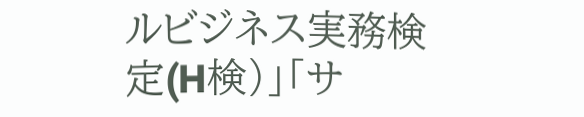ルビジネス実務検定(H検)」「サ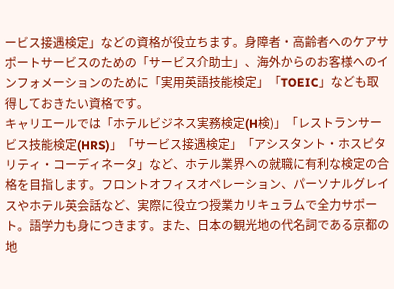ービス接遇検定」などの資格が役立ちます。身障者・高齢者へのケアサポートサービスのための「サービス介助士」、海外からのお客様へのインフォメーションのために「実用英語技能検定」「TOEIC」なども取得しておきたい資格です。
キャリエールでは「ホテルビジネス実務検定(H検)」「レストランサービス技能検定(HRS)」「サービス接遇検定」「アシスタント・ホスピタリティ・コーディネータ」など、ホテル業界への就職に有利な検定の合格を目指します。フロントオフィスオペレーション、パーソナルグレイスやホテル英会話など、実際に役立つ授業カリキュラムで全力サポート。語学力も身につきます。また、日本の観光地の代名詞である京都の地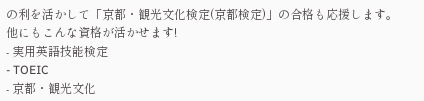の利を活かして「京都・観光文化検定(京都検定)」の合格も応援します。
他にもこんな資格が活かせます!
- 実用英語技能検定
- TOEIC
- 京都・観光文化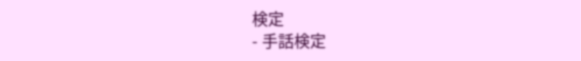検定
- 手話検定